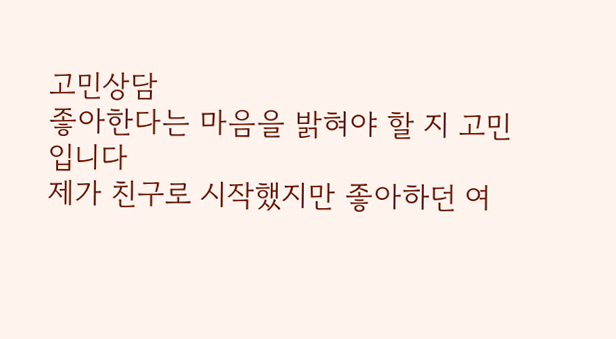고민상담
좋아한다는 마음을 밝혀야 할 지 고민입니다
제가 친구로 시작했지만 좋아하던 여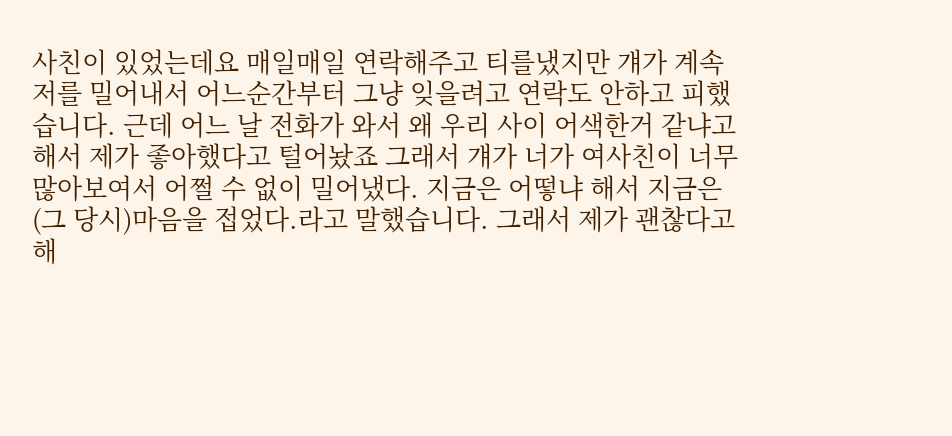사친이 있었는데요 매일매일 연락해주고 티를냈지만 걔가 계속 저를 밀어내서 어느순간부터 그냥 잊을려고 연락도 안하고 피했습니다. 근데 어느 날 전화가 와서 왜 우리 사이 어색한거 같냐고 해서 제가 좋아했다고 털어놨죠 그래서 걔가 너가 여사친이 너무 많아보여서 어쩔 수 없이 밀어냈다. 지금은 어떻냐 해서 지금은(그 당시)마음을 접었다.라고 말했습니다. 그래서 제가 괜찮다고 해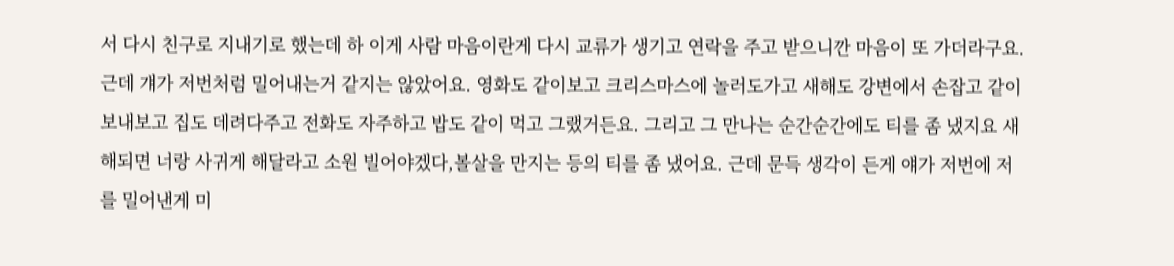서 다시 친구로 지내기로 했는데 하 이게 사람 마음이란게 다시 교류가 생기고 연락을 주고 받으니깐 마음이 또 가더라구요. 근데 걔가 저번처럼 밀어내는거 같지는 않았어요. 영화도 같이보고 크리스마스에 놀러도가고 새해도 강변에서 손잡고 같이보내보고 집도 데려다주고 전화도 자주하고 밥도 같이 먹고 그랬거든요. 그리고 그 만나는 순간순간에도 티를 좀 냈지요 새해되면 너랑 사귀게 해달라고 소원 빌어야겠다,볼살을 만지는 등의 티를 좀 냈어요. 근데 문득 생각이 든게 얘가 저번에 저를 밀어낸게 미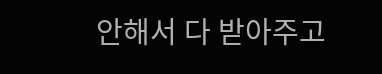안해서 다 받아주고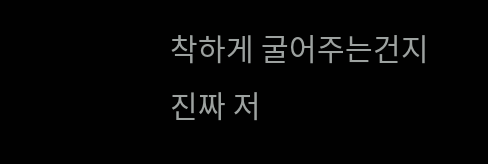착하게 굴어주는건지 진짜 저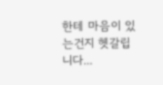한테 마음이 있는건지 헷갈립니다...